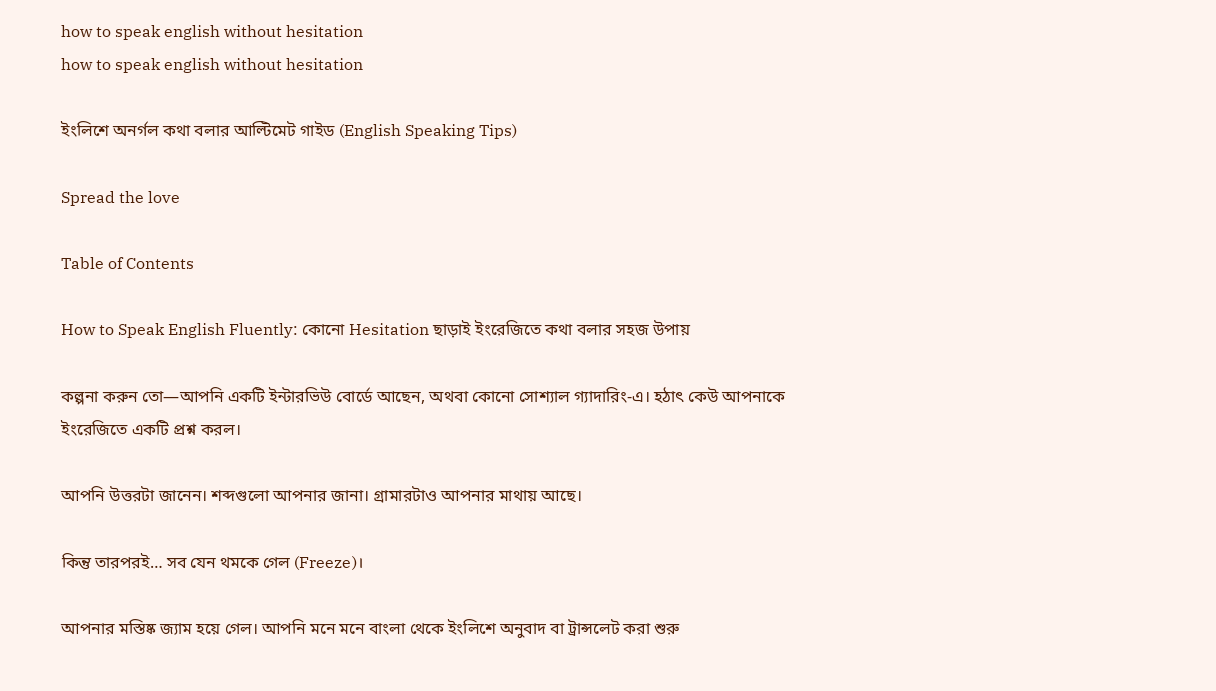how to speak english without hesitation
how to speak english without hesitation

ইংলিশে অনর্গল কথা বলার আল্টিমেট গাইড (English Speaking Tips)

Spread the love

Table of Contents

How to Speak English Fluently: কোনো Hesitation ছাড়াই ইংরেজিতে কথা বলার সহজ উপায়

কল্পনা করুন তো—আপনি একটি ইন্টারভিউ বোর্ডে আছেন, অথবা কোনো সোশ্যাল গ্যাদারিং-এ। হঠাৎ কেউ আপনাকে ইংরেজিতে একটি প্রশ্ন করল।

আপনি উত্তরটা জানেন। শব্দগুলো আপনার জানা। গ্রামারটাও আপনার মাথায় আছে।

কিন্তু তারপরই… সব যেন থমকে গেল (Freeze)।

আপনার মস্তিষ্ক জ্যাম হয়ে গেল। আপনি মনে মনে বাংলা থেকে ইংলিশে অনুবাদ বা ট্রান্সলেট করা শুরু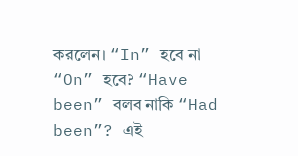করলেন। “In” হবে না “On” হবে? “Have been” বলব নাকি “Had been”? এই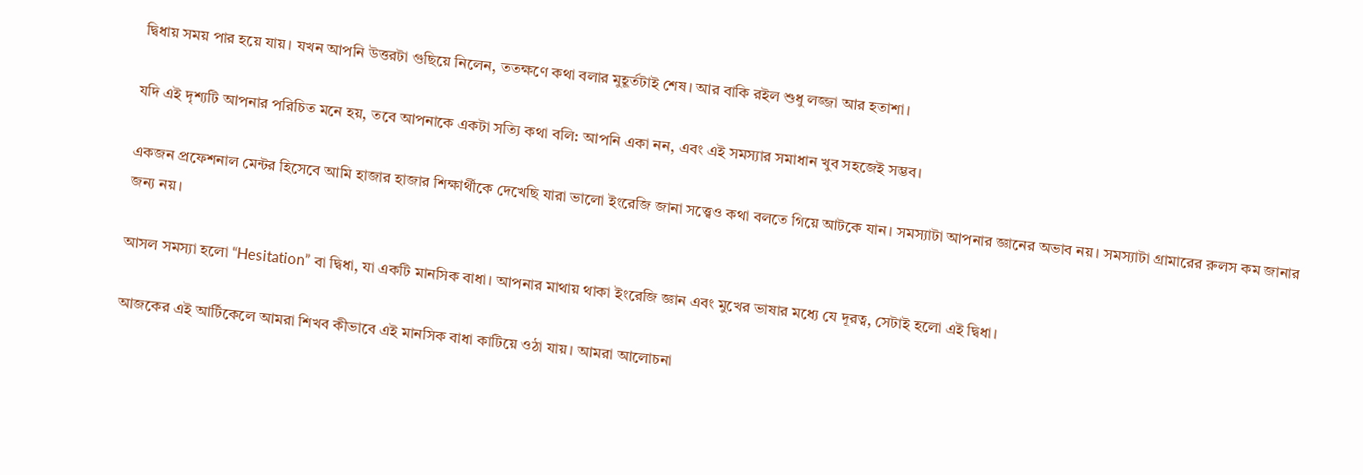দ্বিধায় সময় পার হয়ে যায়। যখন আপনি উত্তরটা গুছিয়ে নিলেন, ততক্ষণে কথা বলার মুহূর্তটাই শেষ। আর বাকি রইল শুধু লজ্জা আর হতাশা।

যদি এই দৃশ্যটি আপনার পরিচিত মনে হয়, তবে আপনাকে একটা সত্যি কথা বলি: আপনি একা নন, এবং এই সমস্যার সমাধান খুব সহজেই সম্ভব।

একজন প্রফেশনাল মেন্টর হিসেবে আমি হাজার হাজার শিক্ষার্থীকে দেখেছি যারা ভালো ইংরেজি জানা সত্ত্বেও কথা বলতে গিয়ে আটকে যান। সমস্যাটা আপনার জ্ঞানের অভাব নয়। সমস্যাটা গ্রামারের রুলস কম জানার জন্য নয়।

আসল সমস্যা হলো “Hesitation” বা দ্বিধা, যা একটি মানসিক বাধা। আপনার মাথায় থাকা ইংরেজি জ্ঞান এবং মুখের ভাষার মধ্যে যে দূরত্ব, সেটাই হলো এই দ্বিধা।

আজকের এই আর্টিকেলে আমরা শিখব কীভাবে এই মানসিক বাধা কাটিয়ে ওঠা যায়। আমরা আলোচনা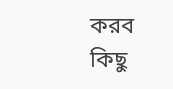করব কিছু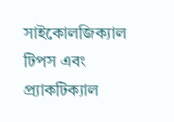সাইকোলজিক্যাল টিপস এবং প্র্যাকটিক্যাল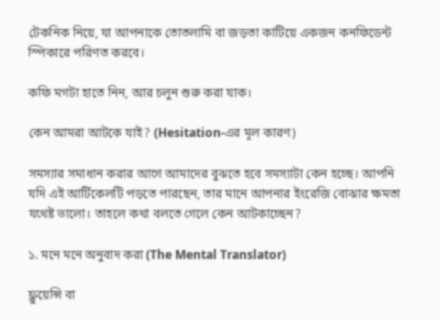টেকনিক নিয়ে, যা আপনাকে তোতলামি বা জড়তা কাটিয়ে একজন কনফিডেন্ট স্পিকারে পরিণত করবে।

কফি মগটা হাতে নিন, আর চলুন শুরু করা যাক।

কেন আমরা আটকে যাই? (Hesitation-এর মূল কারণ)

সমস্যার সমাধান করার আগে আমাদের বুঝতে হবে সমস্যাটা কেন হচ্ছে। আপনি যদি এই আর্টিকেলটি পড়তে পারছেন, তার মানে আপনার ইংরেজি বোঝার ক্ষমতা যথেষ্ট ভালো। তাহলে কথা বলতে গেলে কেন আটকাচ্ছেন?

১. মনে মনে অনুবাদ করা (The Mental Translator)

ফ্লুয়েন্সি বা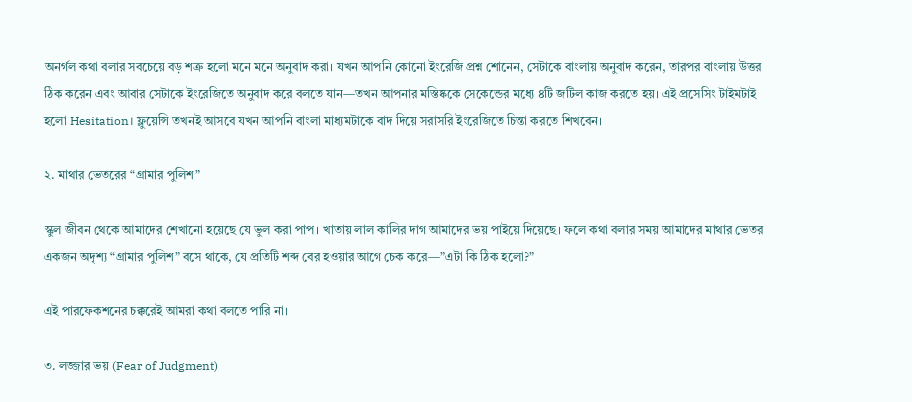অনর্গল কথা বলার সবচেয়ে বড় শত্রু হলো মনে মনে অনুবাদ করা। যখন আপনি কোনো ইংরেজি প্রশ্ন শোনেন, সেটাকে বাংলায় অনুবাদ করেন, তারপর বাংলায় উত্তর ঠিক করেন এবং আবার সেটাকে ইংরেজিতে অনুবাদ করে বলতে যান—তখন আপনার মস্তিষ্ককে সেকেন্ডের মধ্যে ৪টি জটিল কাজ করতে হয়। এই প্রসেসিং টাইমটাই হলো Hesitation। ফ্লুয়েন্সি তখনই আসবে যখন আপনি বাংলা মাধ্যমটাকে বাদ দিয়ে সরাসরি ইংরেজিতে চিন্তা করতে শিখবেন।

২. মাথার ভেতরের “গ্রামার পুলিশ”

স্কুল জীবন থেকে আমাদের শেখানো হয়েছে যে ভুল করা পাপ। খাতায় লাল কালির দাগ আমাদের ভয় পাইয়ে দিয়েছে। ফলে কথা বলার সময় আমাদের মাথার ভেতর একজন অদৃশ্য “গ্রামার পুলিশ” বসে থাকে, যে প্রতিটি শব্দ বের হওয়ার আগে চেক করে—”এটা কি ঠিক হলো?”

এই পারফেকশনের চক্করেই আমরা কথা বলতে পারি না।

৩. লজ্জার ভয় (Fear of Judgment)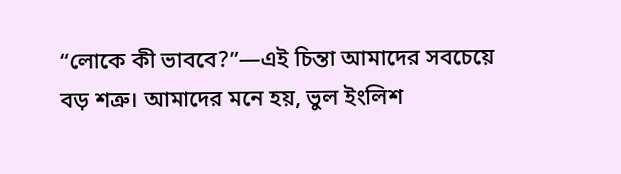“লোকে কী ভাববে?”—এই চিন্তা আমাদের সবচেয়ে বড় শত্রু। আমাদের মনে হয়, ভুল ইংলিশ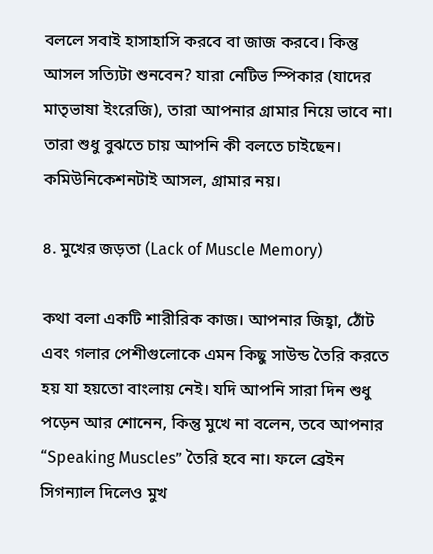বললে সবাই হাসাহাসি করবে বা জাজ করবে। কিন্তু আসল সত্যিটা শুনবেন? যারা নেটিভ স্পিকার (যাদের মাতৃভাষা ইংরেজি), তারা আপনার গ্রামার নিয়ে ভাবে না। তারা শুধু বুঝতে চায় আপনি কী বলতে চাইছেন। কমিউনিকেশনটাই আসল, গ্রামার নয়।

৪. মুখের জড়তা (Lack of Muscle Memory)

কথা বলা একটি শারীরিক কাজ। আপনার জিহ্বা, ঠোঁট এবং গলার পেশীগুলোকে এমন কিছু সাউন্ড তৈরি করতে হয় যা হয়তো বাংলায় নেই। যদি আপনি সারা দিন শুধু পড়েন আর শোনেন, কিন্তু মুখে না বলেন, তবে আপনার “Speaking Muscles” তৈরি হবে না। ফলে ব্রেইন সিগন্যাল দিলেও মুখ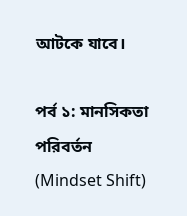আটকে যাবে।

পর্ব ১: মানসিকতা পরিবর্তন (Mindset Shift)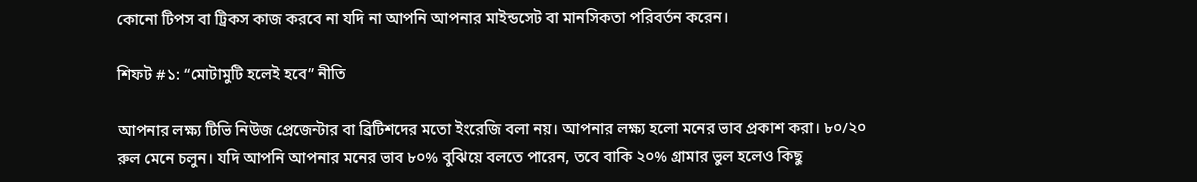কোনো টিপস বা ট্রিকস কাজ করবে না যদি না আপনি আপনার মাইন্ডসেট বা মানসিকতা পরিবর্তন করেন।

শিফট #১: “মোটামুটি হলেই হবে” নীতি

আপনার লক্ষ্য টিভি নিউজ প্রেজেন্টার বা ব্রিটিশদের মতো ইংরেজি বলা নয়। আপনার লক্ষ্য হলো মনের ভাব প্রকাশ করা। ৮০/২০ রুল মেনে চলুন। যদি আপনি আপনার মনের ভাব ৮০% বুঝিয়ে বলতে পারেন, তবে বাকি ২০% গ্রামার ভুল হলেও কিছু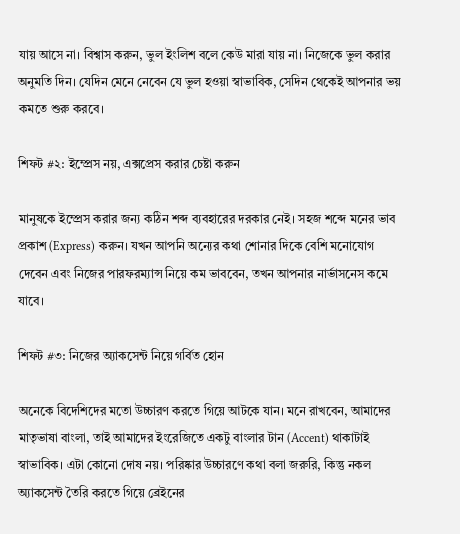যায় আসে না। বিশ্বাস করুন, ভুল ইংলিশ বলে কেউ মারা যায় না। নিজেকে ভুল করার অনুমতি দিন। যেদিন মেনে নেবেন যে ভুল হওয়া স্বাভাবিক, সেদিন থেকেই আপনার ভয় কমতে শুরু করবে।

শিফট #২: ইম্প্রেস নয়, এক্সপ্রেস করার চেষ্টা করুন

মানুষকে ইম্প্রেস করার জন্য কঠিন শব্দ ব্যবহারের দরকার নেই। সহজ শব্দে মনের ভাব প্রকাশ (Express) করুন। যখন আপনি অন্যের কথা শোনার দিকে বেশি মনোযোগ দেবেন এবং নিজের পারফরম্যান্স নিয়ে কম ভাববেন, তখন আপনার নার্ভাসনেস কমে যাবে।

শিফট #৩: নিজের অ্যাকসেন্ট নিয়ে গর্বিত হোন

অনেকে বিদেশিদের মতো উচ্চারণ করতে গিয়ে আটকে যান। মনে রাখবেন, আমাদের মাতৃভাষা বাংলা, তাই আমাদের ইংরেজিতে একটু বাংলার টান (Accent) থাকাটাই স্বাভাবিক। এটা কোনো দোষ নয়। পরিষ্কার উচ্চারণে কথা বলা জরুরি, কিন্তু নকল অ্যাকসেন্ট তৈরি করতে গিয়ে ব্রেইনের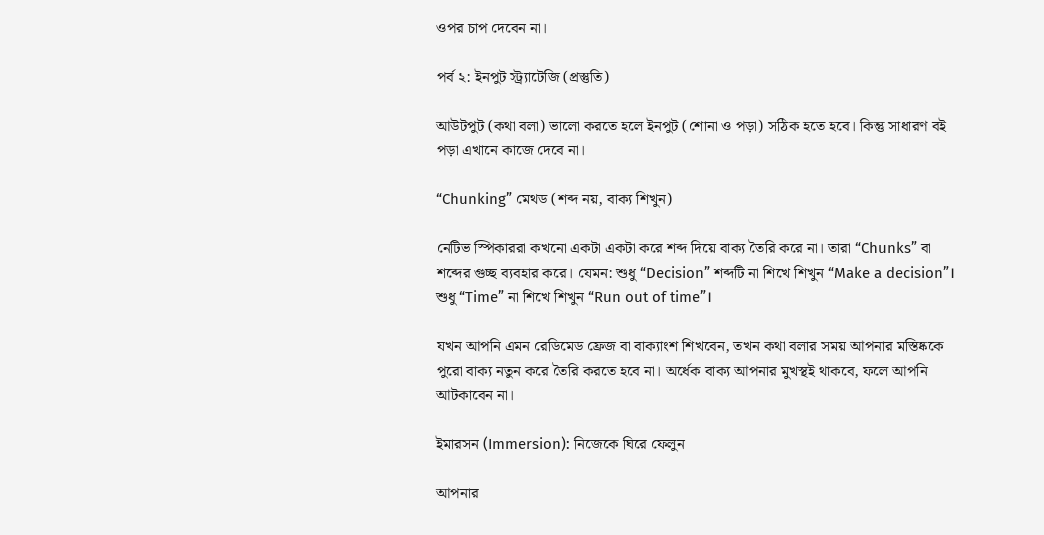ওপর চাপ দেবেন না।

পর্ব ২: ইনপুট স্ট্র্যাটেজি (প্রস্তুতি)

আউটপুট (কথা বলা) ভালো করতে হলে ইনপুট (শোনা ও পড়া) সঠিক হতে হবে। কিন্তু সাধারণ বই পড়া এখানে কাজে দেবে না।

“Chunking” মেথড (শব্দ নয়, বাক্য শিখুন)

নেটিভ স্পিকাররা কখনো একটা একটা করে শব্দ দিয়ে বাক্য তৈরি করে না। তারা “Chunks” বা শব্দের গুচ্ছ ব্যবহার করে। যেমন: শুধু “Decision” শব্দটি না শিখে শিখুন “Make a decision”। শুধু “Time” না শিখে শিখুন “Run out of time”।

যখন আপনি এমন রেডিমেড ফ্রেজ বা বাক্যাংশ শিখবেন, তখন কথা বলার সময় আপনার মস্তিষ্ককে পুরো বাক্য নতুন করে তৈরি করতে হবে না। অর্ধেক বাক্য আপনার মুখস্থই থাকবে, ফলে আপনি আটকাবেন না।

ইমারসন (Immersion): নিজেকে ঘিরে ফেলুন

আপনার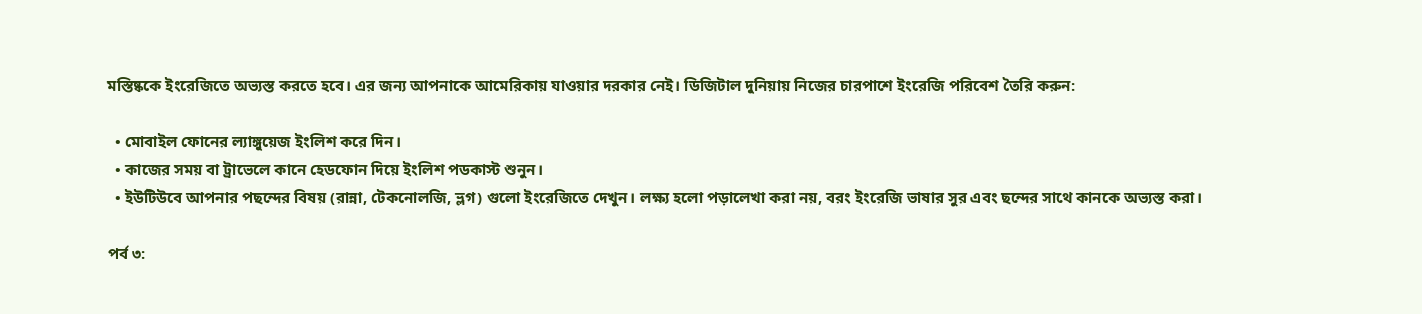মস্তিষ্ককে ইংরেজিতে অভ্যস্ত করতে হবে। এর জন্য আপনাকে আমেরিকায় যাওয়ার দরকার নেই। ডিজিটাল দুনিয়ায় নিজের চারপাশে ইংরেজি পরিবেশ তৈরি করুন:

  • মোবাইল ফোনের ল্যাঙ্গুয়েজ ইংলিশ করে দিন।
  • কাজের সময় বা ট্রাভেলে কানে হেডফোন দিয়ে ইংলিশ পডকাস্ট শুনুন।
  • ইউটিউবে আপনার পছন্দের বিষয় (রান্না, টেকনোলজি, ভ্লগ) গুলো ইংরেজিতে দেখুন। লক্ষ্য হলো পড়ালেখা করা নয়, বরং ইংরেজি ভাষার সুর এবং ছন্দের সাথে কানকে অভ্যস্ত করা।

পর্ব ৩: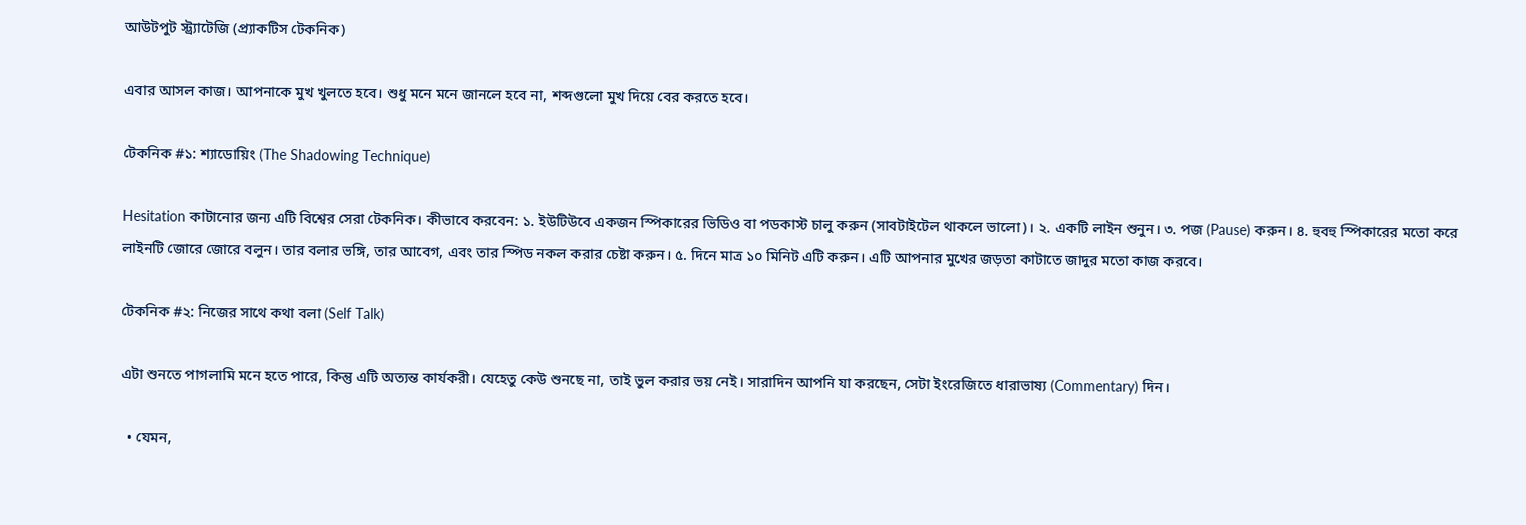আউটপুট স্ট্র্যাটেজি (প্র্যাকটিস টেকনিক)

এবার আসল কাজ। আপনাকে মুখ খুলতে হবে। শুধু মনে মনে জানলে হবে না, শব্দগুলো মুখ দিয়ে বের করতে হবে।

টেকনিক #১: শ্যাডোয়িং (The Shadowing Technique)

Hesitation কাটানোর জন্য এটি বিশ্বের সেরা টেকনিক। কীভাবে করবেন: ১. ইউটিউবে একজন স্পিকারের ভিডিও বা পডকাস্ট চালু করুন (সাবটাইটেল থাকলে ভালো)। ২. একটি লাইন শুনুন। ৩. পজ (Pause) করুন। ৪. হুবহু স্পিকারের মতো করে লাইনটি জোরে জোরে বলুন। তার বলার ভঙ্গি, তার আবেগ, এবং তার স্পিড নকল করার চেষ্টা করুন। ৫. দিনে মাত্র ১০ মিনিট এটি করুন। এটি আপনার মুখের জড়তা কাটাতে জাদুর মতো কাজ করবে।

টেকনিক #২: নিজের সাথে কথা বলা (Self Talk)

এটা শুনতে পাগলামি মনে হতে পারে, কিন্তু এটি অত্যন্ত কার্যকরী। যেহেতু কেউ শুনছে না, তাই ভুল করার ভয় নেই। সারাদিন আপনি যা করছেন, সেটা ইংরেজিতে ধারাভাষ্য (Commentary) দিন।

  • যেমন,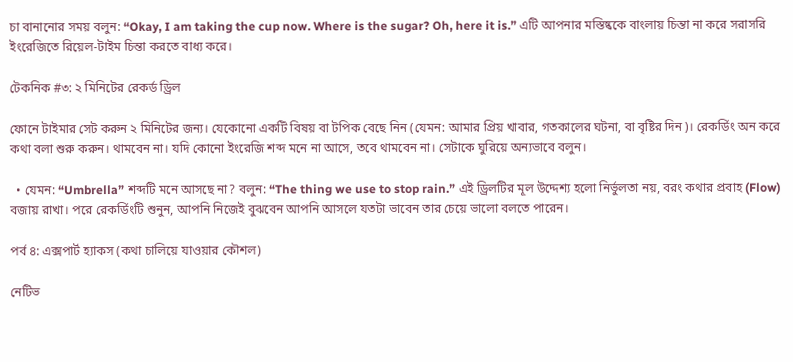চা বানানোর সময় বলুন: “Okay, I am taking the cup now. Where is the sugar? Oh, here it is.” এটি আপনার মস্তিষ্ককে বাংলায় চিন্তা না করে সরাসরি ইংরেজিতে রিয়েল-টাইম চিন্তা করতে বাধ্য করে।

টেকনিক #৩: ২ মিনিটের রেকর্ড ড্রিল

ফোনে টাইমার সেট করুন ২ মিনিটের জন্য। যেকোনো একটি বিষয় বা টপিক বেছে নিন (যেমন: আমার প্রিয় খাবার, গতকালের ঘটনা, বা বৃষ্টির দিন)। রেকর্ডিং অন করে কথা বলা শুরু করুন। থামবেন না। যদি কোনো ইংরেজি শব্দ মনে না আসে, তবে থামবেন না। সেটাকে ঘুরিয়ে অন্যভাবে বলুন।

  • যেমন: “Umbrella” শব্দটি মনে আসছে না? বলুন: “The thing we use to stop rain.” এই ড্রিলটির মূল উদ্দেশ্য হলো নির্ভুলতা নয়, বরং কথার প্রবাহ (Flow) বজায় রাখা। পরে রেকর্ডিংটি শুনুন, আপনি নিজেই বুঝবেন আপনি আসলে যতটা ভাবেন তার চেয়ে ভালো বলতে পারেন।

পর্ব ৪: এক্সপার্ট হ্যাকস (কথা চালিয়ে যাওয়ার কৌশল)

নেটিভ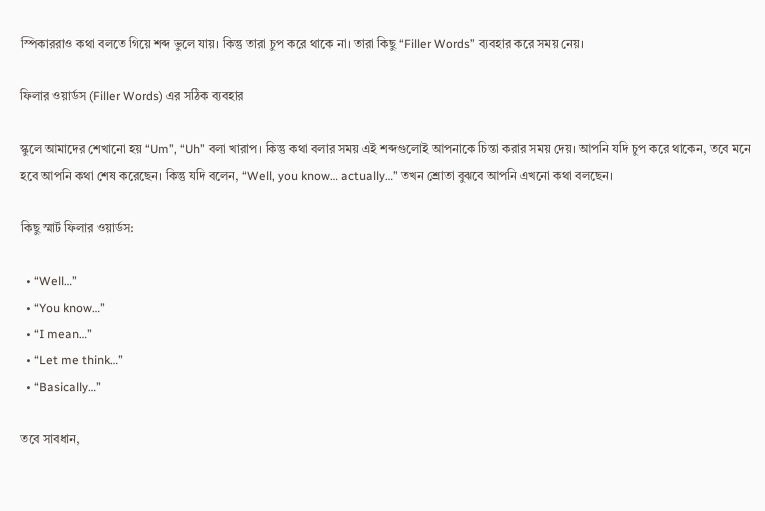স্পিকাররাও কথা বলতে গিয়ে শব্দ ভুলে যায়। কিন্তু তারা চুপ করে থাকে না। তারা কিছু “Filler Words” ব্যবহার করে সময় নেয়।

ফিলার ওয়ার্ডস (Filler Words) এর সঠিক ব্যবহার

স্কুলে আমাদের শেখানো হয় “Um”, “Uh” বলা খারাপ। কিন্তু কথা বলার সময় এই শব্দগুলোই আপনাকে চিন্তা করার সময় দেয়। আপনি যদি চুপ করে থাকেন, তবে মনে হবে আপনি কথা শেষ করেছেন। কিন্তু যদি বলেন, “Well, you know… actually…” তখন শ্রোতা বুঝবে আপনি এখনো কথা বলছেন।

কিছু স্মার্ট ফিলার ওয়ার্ডস:

  • “Well…”
  • “You know…”
  • “I mean…”
  • “Let me think…”
  • “Basically…”

তবে সাবধান,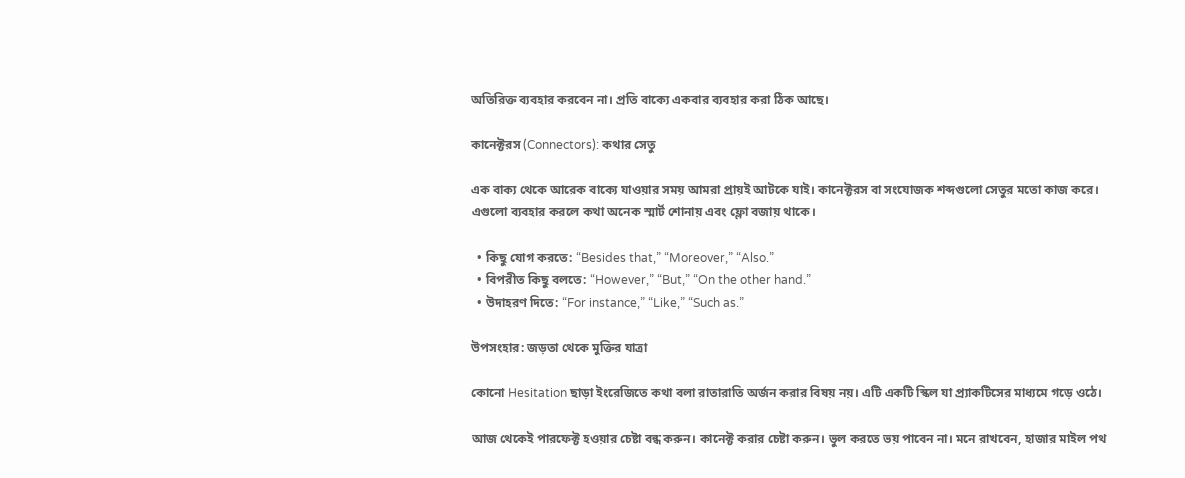অতিরিক্ত ব্যবহার করবেন না। প্রতি বাক্যে একবার ব্যবহার করা ঠিক আছে।

কানেক্টরস (Connectors): কথার সেতু

এক বাক্য থেকে আরেক বাক্যে যাওয়ার সময় আমরা প্রায়ই আটকে যাই। কানেক্টরস বা সংযোজক শব্দগুলো সেতুর মতো কাজ করে। এগুলো ব্যবহার করলে কথা অনেক স্মার্ট শোনায় এবং ফ্লো বজায় থাকে।

  • কিছু যোগ করতে: “Besides that,” “Moreover,” “Also.”
  • বিপরীত কিছু বলতে: “However,” “But,” “On the other hand.”
  • উদাহরণ দিতে: “For instance,” “Like,” “Such as.”

উপসংহার: জড়তা থেকে মুক্তির যাত্রা

কোনো Hesitation ছাড়া ইংরেজিতে কথা বলা রাতারাতি অর্জন করার বিষয় নয়। এটি একটি স্কিল যা প্র্যাকটিসের মাধ্যমে গড়ে ওঠে।

আজ থেকেই পারফেক্ট হওয়ার চেষ্টা বন্ধ করুন। কানেক্ট করার চেষ্টা করুন। ভুল করতে ভয় পাবেন না। মনে রাখবেন, হাজার মাইল পথ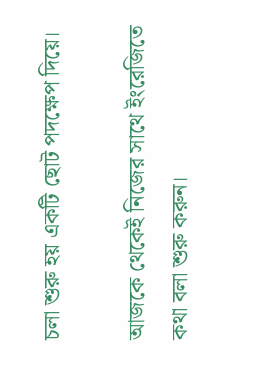চলা শুরু হয় একটি ছোট পদক্ষেপ দিয়ে।

আজকে থেকেই নিজের সাথে ইংরেজিতে কথা বলা শুরু করুন।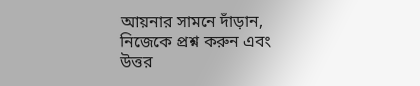আয়নার সামনে দাঁড়ান, নিজেকে প্রশ্ন করুন এবং উত্তর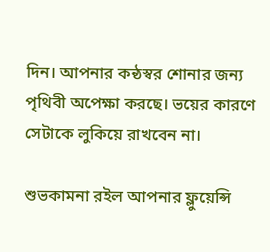দিন। আপনার কন্ঠস্বর শোনার জন্য পৃথিবী অপেক্ষা করছে। ভয়ের কারণে সেটাকে লুকিয়ে রাখবেন না।

শুভকামনা রইল আপনার ফ্লুয়েন্সি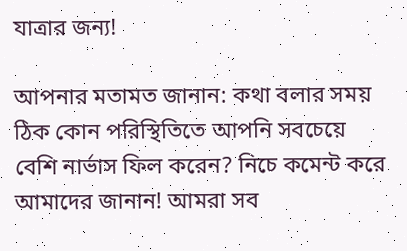যাত্রার জন্য!

আপনার মতামত জানান: কথা বলার সময় ঠিক কোন পরিস্থিতিতে আপনি সবচেয়ে বেশি নার্ভাস ফিল করেন? নিচে কমেন্ট করে আমাদের জানান! আমরা সব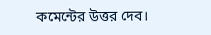কমেন্টের উত্তর দেব।